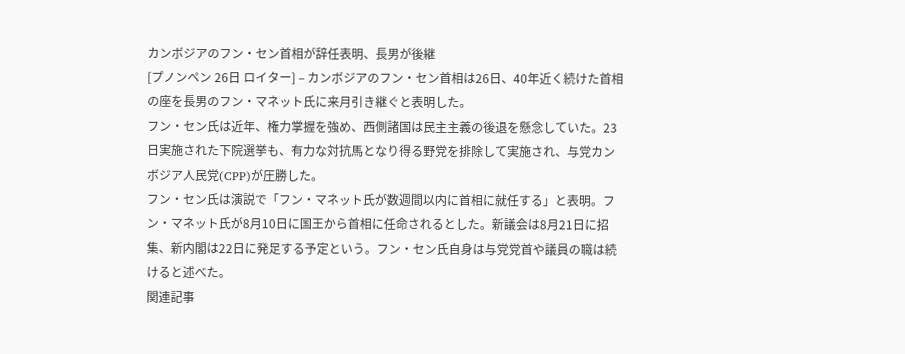カンボジアのフン・セン首相が辞任表明、長男が後継
[プノンペン 26日 ロイター] – カンボジアのフン・セン首相は26日、40年近く続けた首相の座を長男のフン・マネット氏に来月引き継ぐと表明した。
フン・セン氏は近年、権力掌握を強め、西側諸国は民主主義の後退を懸念していた。23日実施された下院選挙も、有力な対抗馬となり得る野党を排除して実施され、与党カンボジア人民党(CPP)が圧勝した。
フン・セン氏は演説で「フン・マネット氏が数週間以内に首相に就任する」と表明。フン・マネット氏が8月10日に国王から首相に任命されるとした。新議会は8月21日に招集、新内閣は22日に発足する予定という。フン・セン氏自身は与党党首や議員の職は続けると述べた。
関連記事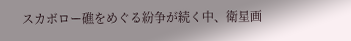スカボロー礁をめぐる紛争が続く中、衛星画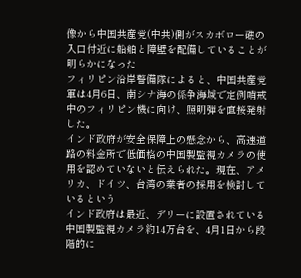像から中国共産党(中共)側がスカボロー礁の入口付近に船舶と障壁を配備していることが明らかになった
フィリピン沿岸警備隊によると、中国共産党軍は4月6日、南シナ海の係争海域で定例哨戒中のフィリピン機に向け、照明弾を直接発射した。
インド政府が安全保障上の懸念から、高速道路の料金所で低価格の中国製監視カメラの使用を認めていないと伝えられた。現在、アメリカ、ドイツ、台湾の業者の採用を検討しているという
インド政府は最近、デリーに設置されている中国製監視カメラ約14万台を、4月1日から段階的に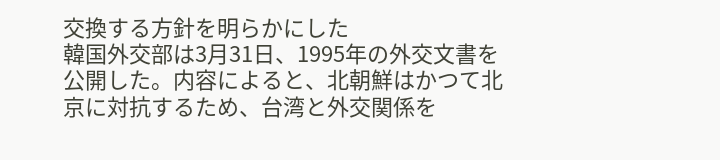交換する方針を明らかにした
韓国外交部は3月31日、1995年の外交文書を公開した。内容によると、北朝鮮はかつて北京に対抗するため、台湾と外交関係を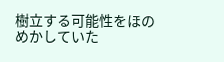樹立する可能性をほのめかしていた